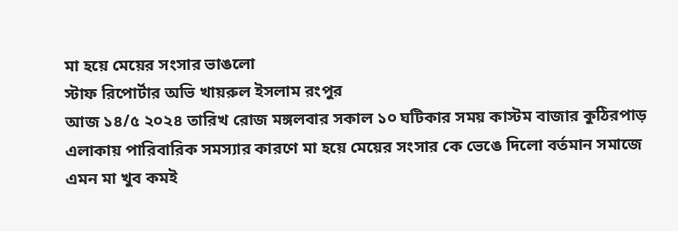মা হয়ে মেয়ের সংসার ভাঙলো
স্টাফ রিপোর্টার অভি খায়রুল ইসলাম রংপুর
আজ ১৪/৫ ২০২৪ তারিখ রোজ মঙ্গলবার সকাল ১০ ঘটিকার সময় কাস্টম বাজার কুঠিরপাড় এলাকায় পারিবারিক সমস্যার কারণে মা হয়ে মেয়ের সংসার কে ভেঙে দিলো বর্তমান সমাজে এমন মা খুব কমই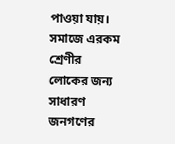পাওয়া যায়। সমাজে এরকম শ্রেণীর লোকের জন্য সাধারণ জনগণের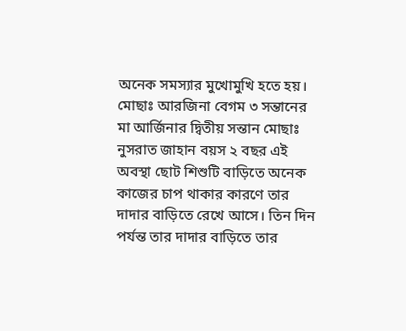অনেক সমস্যার মুখোমুখি হতে হয়।
মোছাঃ আরজিনা বেগম ৩ সন্তানের মা আর্জিনার দ্বিতীয় সন্তান মোছাঃ নুসরাত জাহান বয়স ২ বছর এই অবস্থা ছোট শিশুটি বাড়িতে অনেক কাজের চাপ থাকার কারণে তার দাদার বাড়িতে রেখে আসে। তিন দিন পর্যন্ত তার দাদার বাড়িতে তার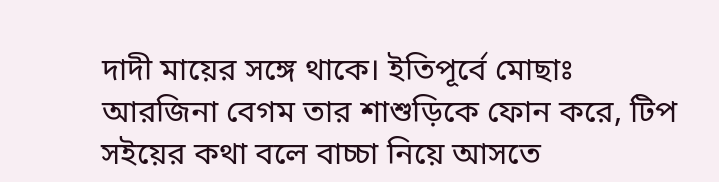দাদী মায়ের সঙ্গে থাকে। ইতিপূর্বে মোছাঃ আরজিনা বেগম তার শাশুড়িকে ফোন করে, টিপ সইয়ের কথা বলে বাচ্চা নিয়ে আসতে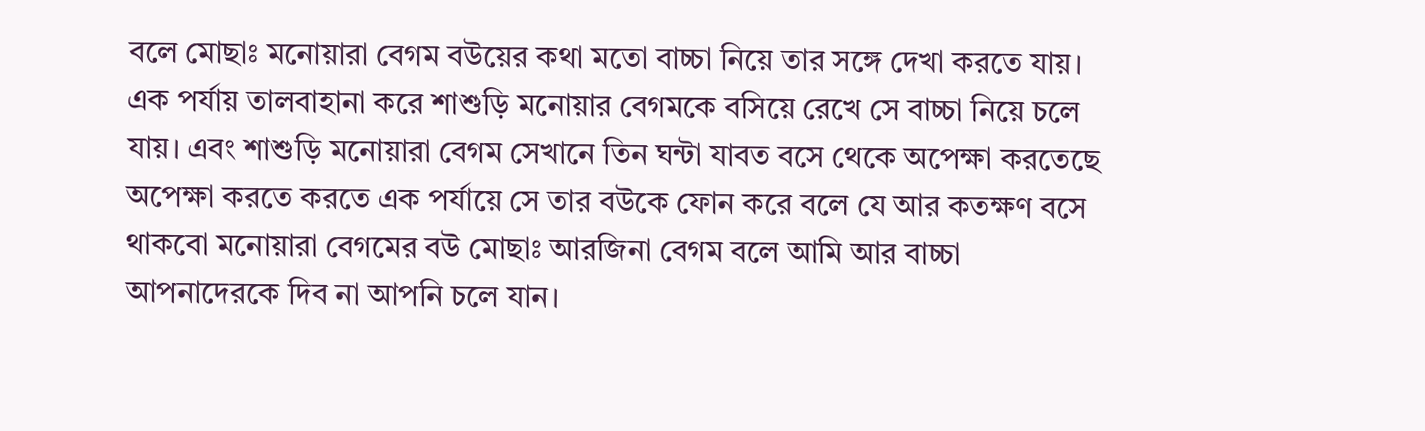বলে মোছাঃ মনোয়ারা বেগম বউয়ের কথা মতো বাচ্চা নিয়ে তার সঙ্গে দেখা করতে যায়। এক পর্যায় তালবাহানা করে শাশুড়ি মনোয়ার বেগমকে বসিয়ে রেখে সে বাচ্চা নিয়ে চলে যায়। এবং শাশুড়ি মনোয়ারা বেগম সেখানে তিন ঘন্টা যাবত বসে থেকে অপেক্ষা করতেছে অপেক্ষা করতে করতে এক পর্যায়ে সে তার বউকে ফোন করে বলে যে আর কতক্ষণ বসে থাকবো মনোয়ারা বেগমের বউ মোছাঃ আরজিনা বেগম বলে আমি আর বাচ্চা আপনাদেরকে দিব না আপনি চলে যান।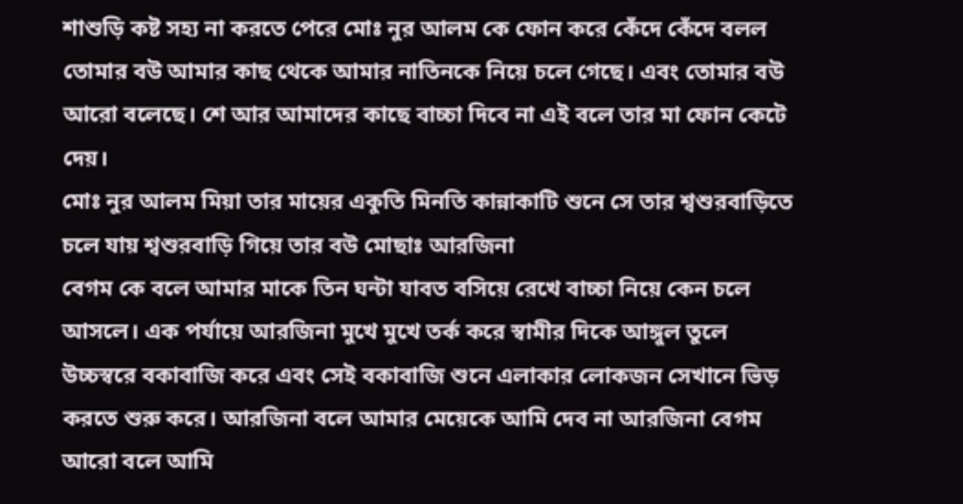শাশুড়ি কষ্ট সহ্য না করতে পেরে মোঃ নুর আলম কে ফোন করে কেঁদে কেঁদে বলল তোমার বউ আমার কাছ থেকে আমার নাতিনকে নিয়ে চলে গেছে। এবং তোমার বউ আরো বলেছে। শে আর আমাদের কাছে বাচ্চা দিবে না এই বলে তার মা ফোন কেটে দেয়।
মোঃ নুর আলম মিয়া তার মায়ের একুতি মিনতি কান্নাকাটি শুনে সে তার শ্বশুরবাড়িতে চলে যায় শ্বশুরবাড়ি গিয়ে তার বউ মোছাঃ আরজিনা
বেগম কে বলে আমার মাকে তিন ঘন্টা যাবত বসিয়ে রেখে বাচ্চা নিয়ে কেন চলে আসলে। এক পর্যায়ে আরজিনা মুখে মুখে তর্ক করে স্বামীর দিকে আঙ্গুল তুলে উচ্চস্বরে বকাবাজি করে এবং সেই বকাবাজি শুনে এলাকার লোকজন সেখানে ভিড় করতে শুরু করে। আরজিনা বলে আমার মেয়েকে আমি দেব না আরজিনা বেগম আরো বলে আমি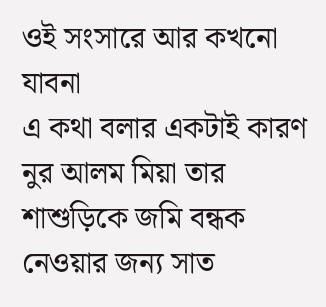ওই সংসারে আর কখনো যাবনা
এ কথা বলার একটাই কারণ নুর আলম মিয়া তার শাশুড়িকে জমি বন্ধক নেওয়ার জন্য সাত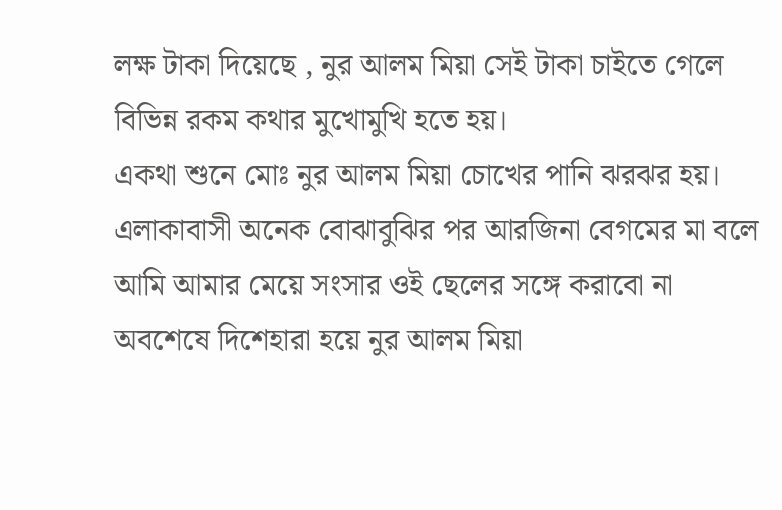লক্ষ টাকা দিয়েছে , নুর আলম মিয়া সেই টাকা চাইতে গেলে বিভিন্ন রকম কথার মুখোমুখি হতে হয়।
একথা শুনে মোঃ নুর আলম মিয়া চোখের পানি ঝরঝর হয়। এলাকাবাসী অনেক বোঝাবুঝির পর আরজিনা বেগমের মা বলে আমি আমার মেয়ে সংসার ওই ছেলের সঙ্গে করাবো না অবশেষে দিশেহারা হয়ে নুর আলম মিয়া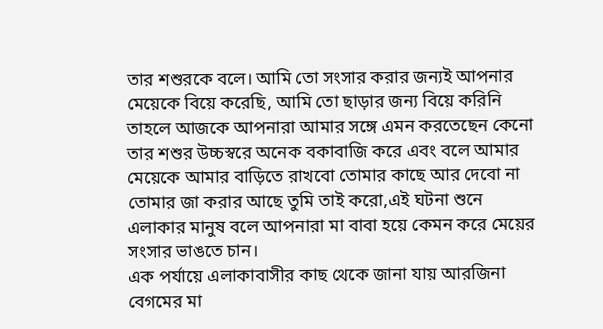তার শশুরকে বলে। আমি তো সংসার করার জন্যই আপনার মেয়েকে বিয়ে করেছি, আমি তো ছাড়ার জন্য বিয়ে করিনি তাহলে আজকে আপনারা আমার সঙ্গে এমন করতেছেন কেনো তার শশুর উচ্চস্বরে অনেক বকাবাজি করে এবং বলে আমার মেয়েকে আমার বাড়িতে রাখবো তোমার কাছে আর দেবো না তোমার জা করার আছে তুমি তাই করো,এই ঘটনা শুনে এলাকার মানুষ বলে আপনারা মা বাবা হয়ে কেমন করে মেয়ের সংসার ভাঙতে চান।
এক পর্যায়ে এলাকাবাসীর কাছ থেকে জানা যায় আরজিনা বেগমের মা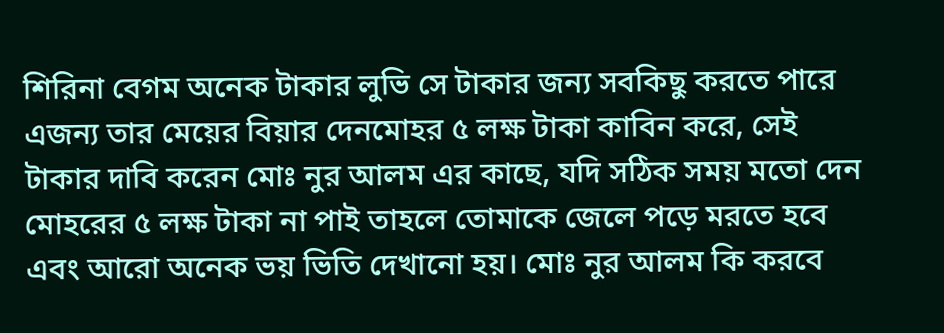শিরিনা বেগম অনেক টাকার লুভি সে টাকার জন্য সবকিছু করতে পারে এজন্য তার মেয়ের বিয়ার দেনমোহর ৫ লক্ষ টাকা কাবিন করে, সেই টাকার দাবি করেন মোঃ নুর আলম এর কাছে, যদি সঠিক সময় মতো দেন মোহরের ৫ লক্ষ টাকা না পাই তাহলে তোমাকে জেলে পড়ে মরতে হবে এবং আরো অনেক ভয় ভিতি দেখানো হয়। মোঃ নুর আলম কি করবে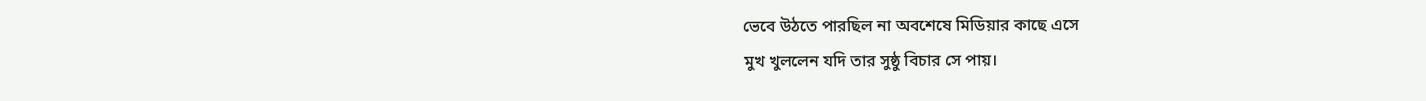ভেবে উঠতে পারছিল না অবশেষে মিডিয়ার কাছে এসে
মুখ খুললেন যদি তার সুষ্ঠু বিচার সে পায়।